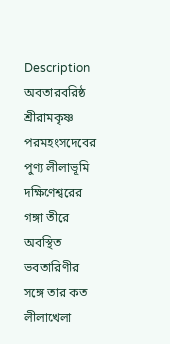Description
অবতারবরিষ্ঠ শ্রীরামকৃষ্ণ পরমহংসদেবের পুণ্য লীলাভূমি দক্ষিণেশ্বরের গঙ্গা তীরে অবস্থিত ভবতারিণীর সঙ্গে তার কত লীলাখেলা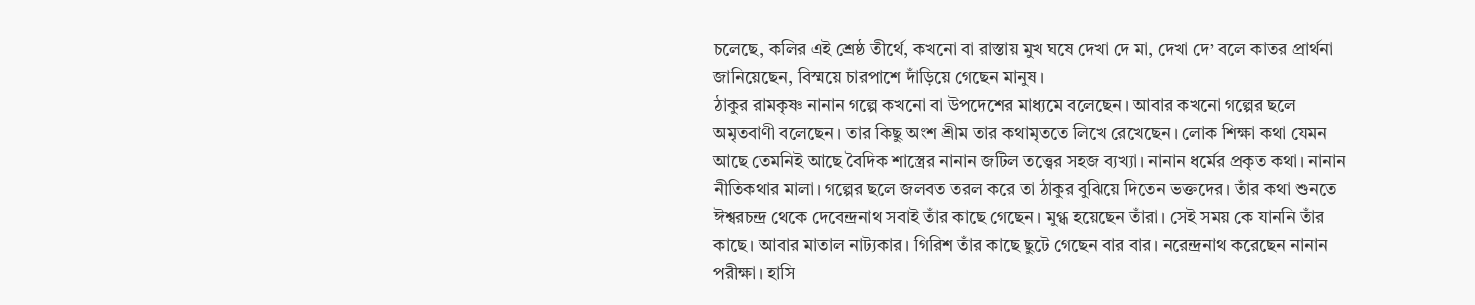চলেছে, কলির এই শ্রেষ্ঠ তীর্থে, কখনো বা রাস্তায় মুখ ঘষে দেখা দে মা, দেখা দে’ বলে কাতর প্রার্থনা জানিয়েছেন, বিস্ময়ে চারপাশে দাঁড়িয়ে গেছেন মানুষ।
ঠাকুর রামকৃষ্ণ নানান গল্পে কখনো বা উপদেশের মাধ্যমে বলেছেন। আবার কখনো গল্পের ছলে অমৃতবাণী বলেছেন। তার কিছু অংশ শ্রীম তার কথামৃততে লিখে রেখেছেন। লোক শিক্ষা কথা যেমন আছে তেমনিই আছে বৈদিক শাস্ত্রের নানান জটিল তত্ত্বের সহজ ব্যখ্যা। নানান ধর্মের প্রকৃত কথা। নানান নীতিকথার মালা। গল্পের ছলে জলবত তরল করে তা ঠাকুর বুঝিয়ে দিতেন ভক্তদের। তাঁর কথা শুনতে ঈশ্বরচন্দ্র থেকে দেবেন্দ্রনাথ সবাই তাঁর কাছে গেছেন। মুগ্ধ হয়েছেন তাঁরা। সেই সময় কে যাননি তাঁর কাছে। আবার মাতাল নাট্যকার। গিরিশ তাঁর কাছে ছুটে গেছেন বার বার। নরেন্দ্রনাথ করেছেন নানান পরীক্ষা। হাসি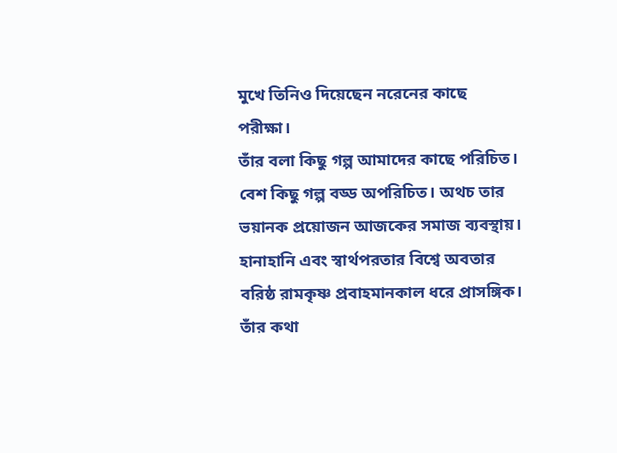মুখে তিনিও দিয়েছেন নরেনের কাছে পরীক্ষা।
তাঁর বলা কিছু গল্প আমাদের কাছে পরিচিত। বেশ কিছু গল্প বড্ড অপরিচিত। অথচ তার ভয়ানক প্রয়োজন আজকের সমাজ ব্যবস্থায়।
হানাহানি এবং স্বার্থপরতার বিশ্বে অবতার বরিষ্ঠ রামকৃষ্ণ প্রবাহমানকাল ধরে প্রাসঙ্গিক। তাঁর কথা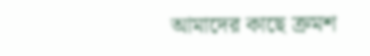আমাদের কাছে ক্রমশ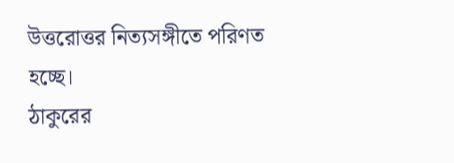উত্তরোত্তর নিত্যসঙ্গীতে পরিণত হচ্ছে।
ঠাকুরের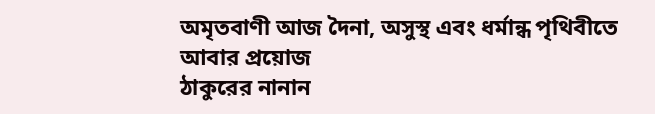অমৃতবাণী আজ দৈনা, অসুস্থ এবং ধর্মান্ধ পৃথিবীতে
আবার প্রয়োজ
ঠাকুরের নানান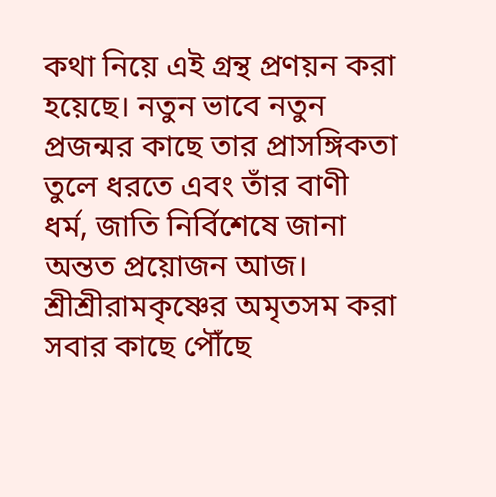কথা নিয়ে এই গ্রন্থ প্রণয়ন করা হয়েছে। নতুন ভাবে নতুন প্রজন্মর কাছে তার প্রাসঙ্গিকতা তুলে ধরতে এবং তাঁর বাণী ধর্ম, জাতি নির্বিশেষে জানা অন্তত প্রয়োজন আজ। শ্রীশ্রীরামকৃষ্ণের অমৃতসম করা সবার কাছে পৌঁছে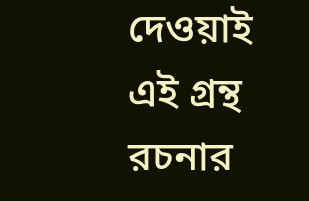দেওয়াই এই গ্রন্থ রচনার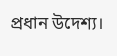প্রধান উদেশ্য।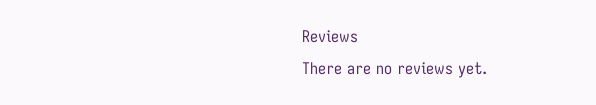Reviews
There are no reviews yet.